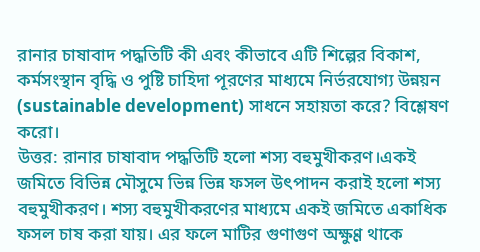রানার চাষাবাদ পদ্ধতিটি কী এবং কীভাবে এটি শিল্পের বিকাশ, কর্মসংস্থান বৃদ্ধি ও পুষ্টি চাহিদা পূরণের মাধ্যমে নির্ভরযোগ্য উন্নয়ন (sustainable development) সাধনে সহায়তা করে? বিশ্লেষণ করো।
উত্তর: রানার চাষাবাদ পদ্ধতিটি হলো শস্য বহুমুখীকরণ।একই জমিতে বিভিন্ন মৌসুমে ভিন্ন ভিন্ন ফসল উৎপাদন করাই হলো শস্য বহুমুখীকরণ। শস্য বহুমুখীকরণের মাধ্যমে একই জমিতে একাধিক ফসল চাষ করা যায়। এর ফলে মাটির গুণাগুণ অক্ষুণ্ণ থাকে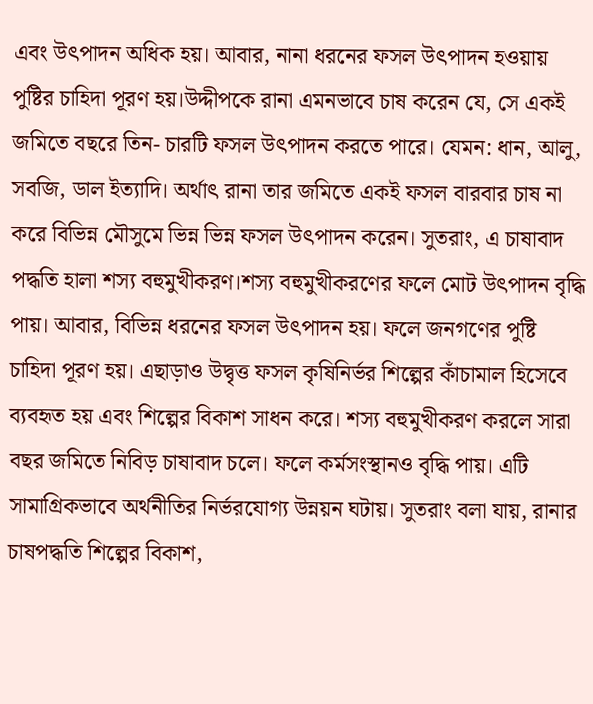এবং উৎপাদন অধিক হয়। আবার, নানা ধরনের ফসল উৎপাদন হওয়ায় পুষ্টির চাহিদা পূরণ হয়।উদ্দীপকে রানা এমনভাবে চাষ করেন যে, সে একই জমিতে বছরে তিন- চারটি ফসল উৎপাদন করতে পারে। যেমন: ধান, আলু, সবজি, ডাল ইত্যাদি। অর্থাৎ রানা তার জমিতে একই ফসল বারবার চাষ না করে বিভিন্ন মৌসুমে ভিন্ন ভিন্ন ফসল উৎপাদন করেন। সুতরাং, এ চাষাবাদ পদ্ধতি হালা শস্য বহুমুখীকরণ।শস্য বহুমুখীকরণের ফলে মোট উৎপাদন বৃদ্ধি পায়। আবার, বিভিন্ন ধরনের ফসল উৎপাদন হয়। ফলে জনগণের পুষ্টি চাহিদা পূরণ হয়। এছাড়াও উদ্বৃত্ত ফসল কৃষিনির্ভর শিল্পের কাঁচামাল হিসেবে ব্যবহৃত হয় এবং শিল্পের বিকাশ সাধন করে। শস্য বহুমুখীকরণ করলে সারা বছর জমিতে নিবিড় চাষাবাদ চলে। ফলে কর্মসংস্থানও বৃদ্ধি পায়। এটি সামাগ্রিকভাবে অর্থনীতির নির্ভরযোগ্য উন্নয়ন ঘটায়। সুতরাং বলা যায়, রানার চাষপদ্ধতি শিল্পের বিকাশ,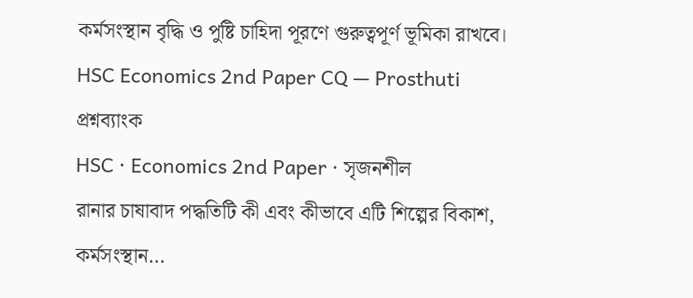কর্মসংস্থান বৃদ্ধি ও পুষ্টি চাহিদা পূরণে গুরুত্বপূর্ণ ভূমিকা রাখবে।
HSC Economics 2nd Paper CQ — Prosthuti প্রশ্নব্যাংক
HSC · Economics 2nd Paper · সৃজনশীল
রানার চাষাবাদ পদ্ধতিটি কী এবং কীভাবে এটি শিল্পের বিকাশ, কর্মসংস্থান…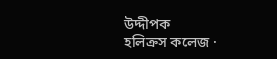উদ্দীপক
হলিক্রস কলেজ ·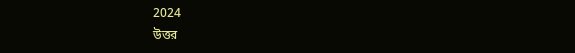2024
উত্তর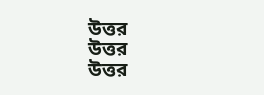উত্তর
উত্তর
উত্তর